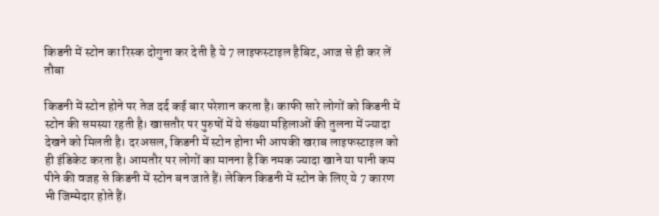किडनी में स्टोन का रिस्क दोगुना कर देती है ये 7 लाइफस्टाइल हैबिट, आज से ही कर लें तौबा

किडनी में स्टोन होने पर तेज दर्द कई बार परेशान करता है। काफी सारे लोगों को किडनी में स्टोन की समस्या रहती है। खासतौर पर पुरुषों में ये संख्या महिलाओं की तुलना में ज्यादा देखने को मिलती है। दरअसल, किडनी में स्टोन होना भी आपकी खराब लाइफस्टाइल को ही इंडिकेट करता है। आमतौर पर लोगों का मानना है कि नमक ज्यादा खाने या पानी कम पीने की वजह से किडनी में स्टोन बन जाते हैं। लेकिन किडनी में स्टोन के लिए ये 7 कारण भी जिम्मेदार होते हैं।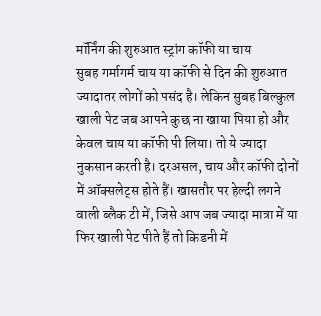मॉर्निंग की शुरुआत स्ट्रांग कॉफी या चाय
सुबह गर्मागर्म चाय या कॉफी से दिन की शुरुआत ज्यादातर लोगों को पसंद है। लेकिन सुबह बिल्कुल खाली पेट जब आपने कुछ ना खाया पिया हो और केवल चाय या कॉफी पी लिया। तो ये ज्यादा नुकसान करती है। दरअसल, चाय और कॉफी दोनों में ऑक्सलेट्स होते हैं। खासतौर पर हेल्दी लगने वाली ब्लैक टी में, जिसे आप जब ज्यादा मात्रा में या फिर खाली पेट पीते हैं तो किडनी में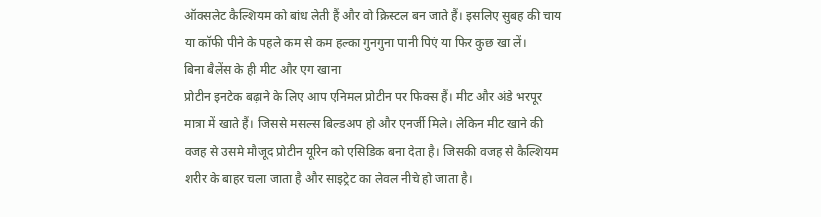ऑक्सलेट कैल्शियम को बांध लेती हैं और वो क्रिस्टल बन जाते हैं। इसलिए सुबह की चाय या कॉफी पीने के पहले कम से कम हल्का गुनगुना पानी पिएं या फिर कुछ खा लें।
बिना बैलेंस के ही मीट और एग खाना
प्रोटीन इनटेक बढ़ाने के लिए आप एनिमल प्रोटीन पर फिक्स हैं। मीट और अंडे भरपूर मात्रा में खाते हैं। जिससे मसल्स बिल्डअप हो और एनर्जी मिले। लेकिन मीट खाने की वजह से उसमे मौजूद प्रोटीन यूरिन को एसिडिक बना देता है। जिसकी वजह से कैल्शियम शरीर के बाहर चला जाता है और साइट्रेट का लेवल नीचे हो जाता है।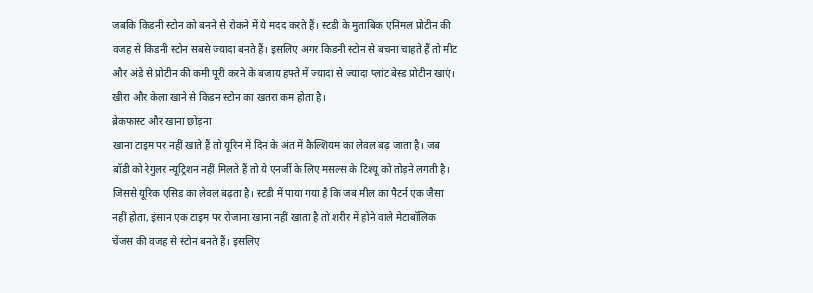जबकि किडनी स्टोन को बनने से रोकने में ये मदद करते हैं। स्टडी के मुताबिक एनिमल प्रोटीन की वजह से किडनी स्टोन सबसे ज्यादा बनते हैं। इसलिए अगर किडनी स्टोन से बचना चाहते हैं तो मीट और अंडे से प्रोटीन की कमी पूरी करने के बजाय हफ्ते में ज्यादा से ज्यादा प्लांट बेस्ड प्रोटीन खाएं। खीरा और केला खाने से किडन स्टोन का खतरा कम होता है।
ब्रेकफास्ट और खाना छोड़ना
खाना टाइम पर नहीं खाते हैं तो यूरिन में दिन के अंत में कैल्शियम का लेवल बढ़ जाता है। जब बॉडी को रेगुलर न्यूट्रिशन नहीं मिलते हैं तो ये एनर्जी के लिए मसल्स के टिश्यू को तोड़ने लगती है। जिससे यूरिक एसिड का लेवल बढ़ता है। स्टडी में पाया गया है कि जब मील का पैटर्न एक जैसा नहीं होता, इंसान एक टाइम पर रोजाना खाना नहीं खाता है तो शरीर में होने वाले मेटाबॉलिक चेंजस की वजह से स्टोन बनते हैं। इसलिए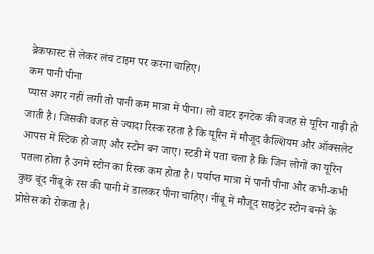ब्रेकफास्ट से लेकर लंच टाइम पर करना चाहिए।
कम पानी पीना
प्यास अगर नहीं लगी तो पानी कम मात्रा में पीना। लो वाटर इनटेक की वजह से यूरिन गाढ़ी हो जाती है। जिसकी वजह से ज्यादा रिस्क रहता है कि यूरिन में मौजूद कैल्शियम और ऑक्सलेट आपस में स्टिक हो जाए और स्टोन बन जाए। स्टडी में पता चला है कि जिन लोगों का यूरिन पतला होता है उनमे स्टोन का रिस्क कम होता है। पर्याप्त मात्रा में पानी पीना और कभी-कभी कुछ बूंद नींबू के रस की पानी में डालकर पीना चाहिए। नींबू में मौजूद साइट्रेट स्टोन बनने के प्रोसेस को रोकता है।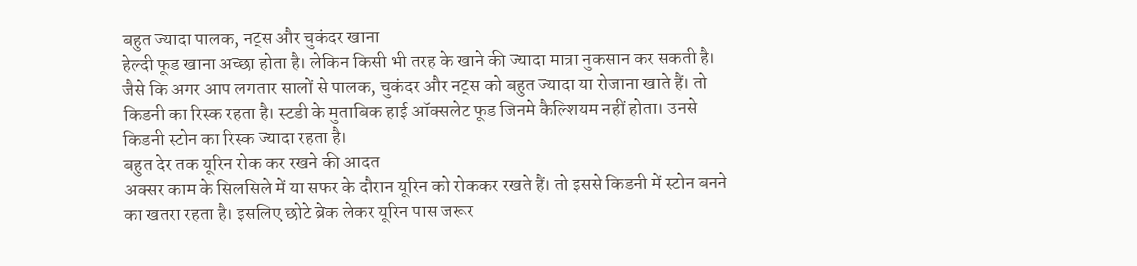बहुत ज्यादा पालक, नट्स और चुकंदर खाना
हेल्दी फूड खाना अच्छा होता है। लेकिन किसी भी तरह के खाने की ज्यादा मात्रा नुकसान कर सकती है। जैसे कि अगर आप लगतार सालों से पालक, चुकंदर और नट्स को बहुत ज्यादा या रोजाना खाते हैं। तो किडनी का रिस्क रहता है। स्टडी के मुताबिक हाई ऑक्सलेट फूड जिनमे कैल्शियम नहीं होता। उनसे किडनी स्टोन का रिस्क ज्यादा रहता है।
बहुत देर तक यूरिन रोक कर रखने की आदत
अक्सर काम के सिलसिले में या सफर के दौरान यूरिन को रोककर रखते हैं। तो इससे किडनी में स्टोन बनने का खतरा रहता है। इसलिए छोटे ब्रेक लेकर यूरिन पास जरूर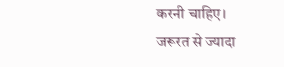करनी चाहिए।
जरूरत से ज्यादा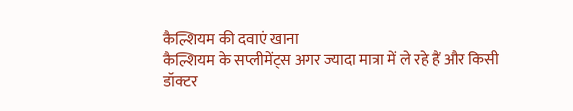कैल्शियम की दवाएं खाना
कैल्शियम के सप्लीमेंट्स अगर ज्यादा मात्रा में ले रहे हैं और किसी डॉक्टर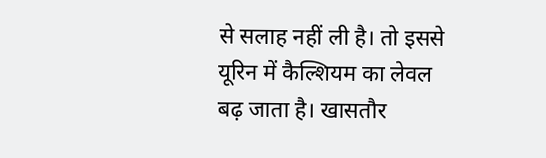से सलाह नहीं ली है। तो इससे यूरिन में कैल्शियम का लेवल बढ़ जाता है। खासतौर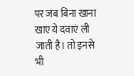पर जब बिना खाना खाए ये दवाएं ली जाती है। तो इनसे भी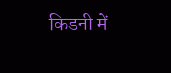किडनी में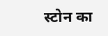स्टोन का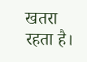खतरा रहता है।